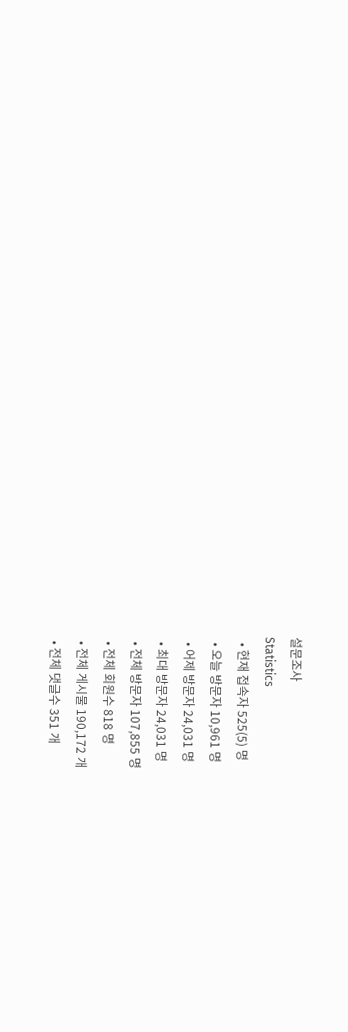설문조사
Statistics
  • 현재 접속자 525(5) 명
  • 오늘 방문자 10,961 명
  • 어제 방문자 24,031 명
  • 최대 방문자 24,031 명
  • 전체 방문자 107,855 명
  • 전체 회원수 818 명
  • 전체 게시물 190,172 개
  • 전체 댓글수 351 개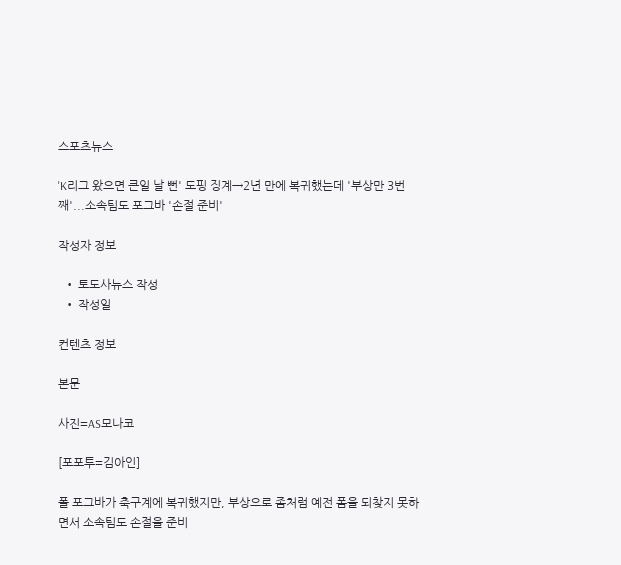스포츠뉴스

'K리그 왔으면 큰일 날 뻔' 도핑 징계→2년 만에 복귀했는데 '부상만 3번째'...소속팀도 포그바 '손절 준비'

작성자 정보

  • 토도사뉴스 작성
  • 작성일

컨텐츠 정보

본문

사진=AS모나코

[포포투=김아인]

폴 포그바가 축구계에 복귀했지만, 부상으로 좀처럼 예전 폼을 되찾지 못하면서 소속팀도 손절을 준비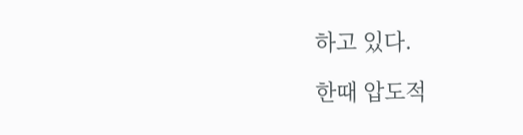하고 있다.

한때 압도적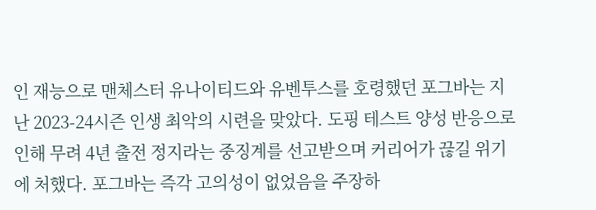인 재능으로 맨체스터 유나이티드와 유벤투스를 호령했던 포그바는 지난 2023-24시즌 인생 최악의 시련을 맞았다. 도핑 테스트 양성 반응으로 인해 무려 4년 출전 정지라는 중징계를 선고받으며 커리어가 끊길 위기에 처했다. 포그바는 즉각 고의성이 없었음을 주장하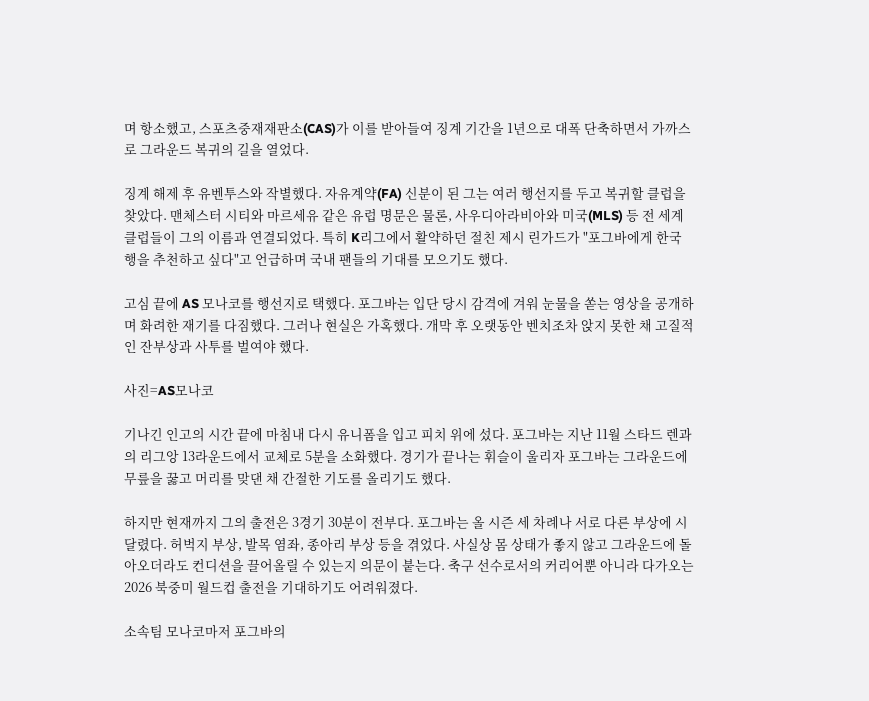며 항소했고, 스포츠중재재판소(CAS)가 이를 받아들여 징계 기간을 1년으로 대폭 단축하면서 가까스로 그라운드 복귀의 길을 열었다.

징계 해제 후 유벤투스와 작별했다. 자유계약(FA) 신분이 된 그는 여러 행선지를 두고 복귀할 클럽을 찾았다. 맨체스터 시티와 마르세유 같은 유럽 명문은 물론, 사우디아라비아와 미국(MLS) 등 전 세계 클럽들이 그의 이름과 연결되었다. 특히 K리그에서 활약하던 절친 제시 린가드가 "포그바에게 한국행을 추천하고 싶다"고 언급하며 국내 팬들의 기대를 모으기도 했다.

고심 끝에 AS 모나코를 행선지로 택했다. 포그바는 입단 당시 감격에 겨워 눈물을 쏟는 영상을 공개하며 화려한 재기를 다짐했다. 그러나 현실은 가혹했다. 개막 후 오랫동안 벤치조차 앉지 못한 채 고질적인 잔부상과 사투를 벌여야 했다.

사진=AS모나코

기나긴 인고의 시간 끝에 마침내 다시 유니폼을 입고 피치 위에 섰다. 포그바는 지난 11월 스타드 렌과의 리그앙 13라운드에서 교체로 5분을 소화했다. 경기가 끝나는 휘슬이 울리자 포그바는 그라운드에 무릎을 꿇고 머리를 맞댄 채 간절한 기도를 올리기도 했다.

하지만 현재까지 그의 출전은 3경기 30분이 전부다. 포그바는 올 시즌 세 차례나 서로 다른 부상에 시달렸다. 허벅지 부상, 발목 염좌, 종아리 부상 등을 겪었다. 사실상 몸 상태가 좋지 않고 그라운드에 돌아오더라도 컨디션을 끌어올릴 수 있는지 의문이 붙는다. 축구 선수로서의 커리어뿐 아니라 다가오는 2026 북중미 월드컵 출전을 기대하기도 어려워졌다.

소속팀 모나코마저 포그바의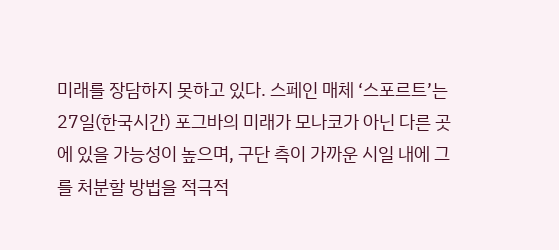미래를 장담하지 못하고 있다. 스페인 매체 ‘스포르트’는 27일(한국시간) 포그바의 미래가 모나코가 아닌 다른 곳에 있을 가능성이 높으며, 구단 측이 가까운 시일 내에 그를 처분할 방법을 적극적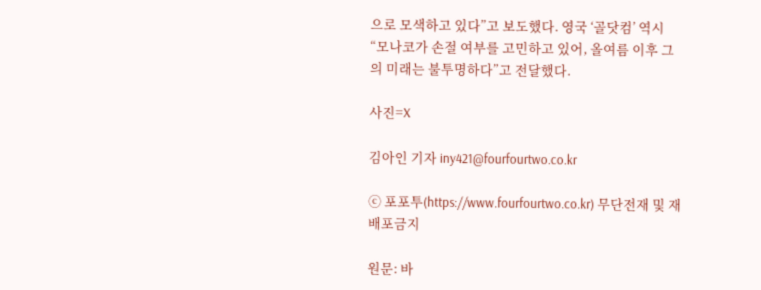으로 모색하고 있다”고 보도했다. 영국 ‘골닷컴’ 역시 “모나코가 손절 여부를 고민하고 있어, 올여름 이후 그의 미래는 불투명하다”고 전달했다.

사진=X

김아인 기자 iny421@fourfourtwo.co.kr

ⓒ 포포투(https://www.fourfourtwo.co.kr) 무단전재 및 재배포금지

원문: 바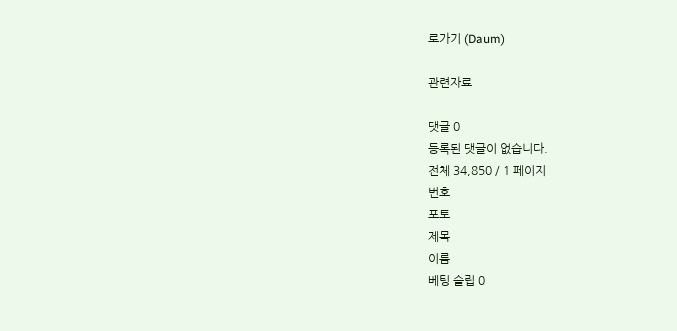로가기 (Daum)

관련자료

댓글 0
등록된 댓글이 없습니다.
전체 34,850 / 1 페이지
번호
포토
제목
이름
베팅 슬립 0